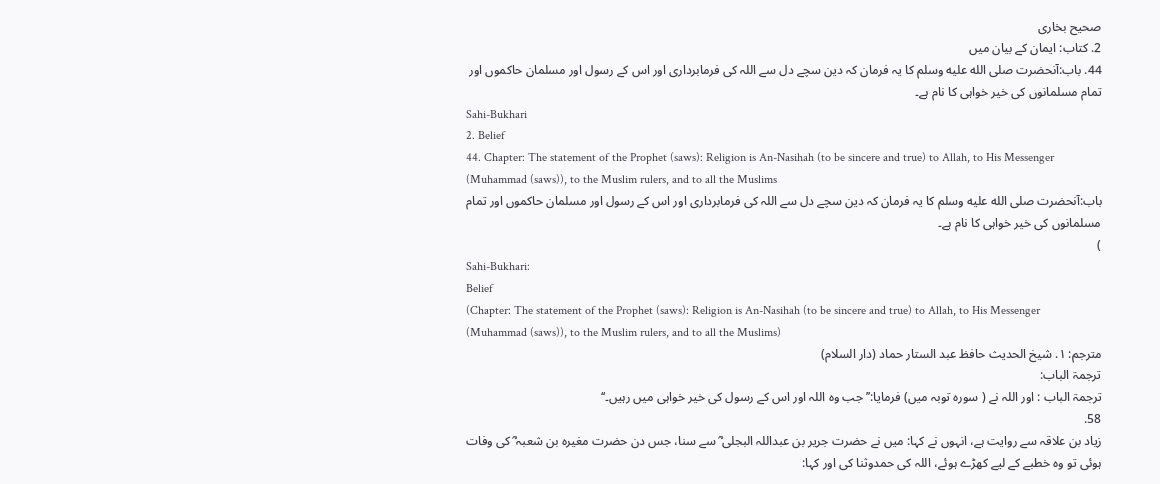صحیح بخاری
2. کتاب: ایمان کے بیان میں
44. باب:آنحضرت صلى الله عليه وسلم کا یہ فرمان کہ دین سچے دل سے اللہ کی فرمابرداری اور اس کے رسول اور مسلمان حاکموں اور تمام مسلمانوں کی خیر خواہی کا نام ہے۔
Sahi-Bukhari
2. Belief
44. Chapter: The statement of the Prophet (saws): Religion is An-Nasihah (to be sincere and true) to Allah, to His Messenger (Muhammad (saws)), to the Muslim rulers, and to all the Muslims
باب:آنحضرت صلى الله عليه وسلم کا یہ فرمان کہ دین سچے دل سے اللہ کی فرمابرداری اور اس کے رسول اور مسلمان حاکموں اور تمام مسلمانوں کی خیر خواہی کا نام ہے۔
)
Sahi-Bukhari:
Belief
(Chapter: The statement of the Prophet (saws): Religion is An-Nasihah (to be sincere and true) to Allah, to His Messenger (Muhammad (saws)), to the Muslim rulers, and to all the Muslims)
مترجم: ١. شیخ الحدیث حافظ عبد الستار حماد (دار السلام)
ترجمۃ الباب:
ترجمۃ الباب : اور اللہ نے ( سورہ توبہ میں) فرمایا:’’ جب وہ اللہ اور اس کے رسول کی خیر خواہی میں رہیں۔‘‘
58.
زیاد بن علاقہ سے روایت ہے، انہوں نے کہا: میں نے حضرت جریر بن عبداللہ البجلی ؓ سے سنا، جس دن حضرت مغیرہ بن شعبہ ؓ کی وفات ہوئی تو وہ خطبے کے لیے کھڑے ہوئے، اللہ کی حمدوثنا کی اور کہا: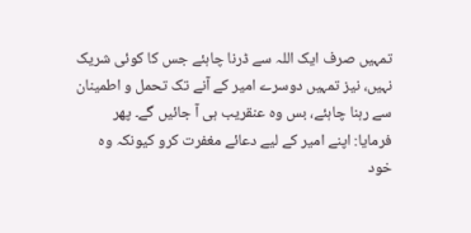تمہیں صرف ایک اللہ سے ڈرنا چاہئے جس کا کوئی شریک نہیں، نیز تمہیں دوسرے امیر کے آنے تک تحمل و اطمینان سے رہنا چاہئے، بس وہ عنقریب ہی آ جائیں گے۔ پھر فرمایا: اپنے امیر کے لیے دعائے مغفرت کرو کیونکہ وہ خود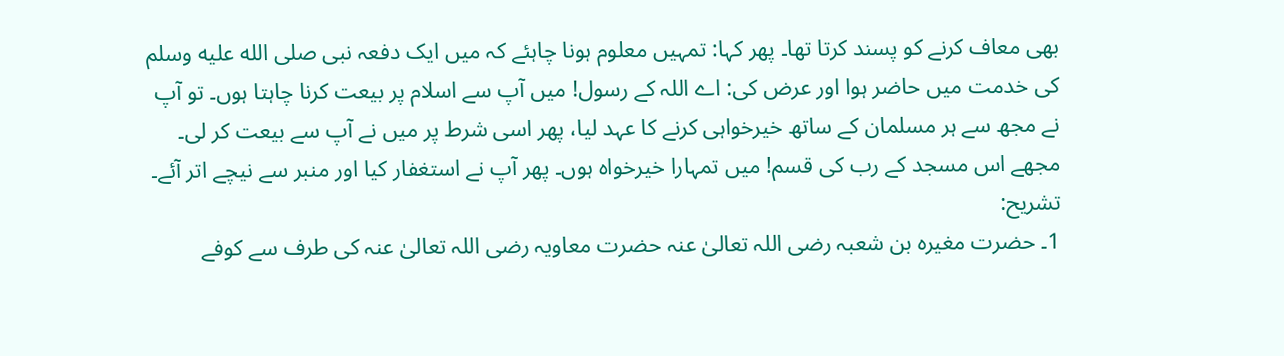بھی معاف کرنے کو پسند کرتا تھا۔ پھر کہا: تمہیں معلوم ہونا چاہئے کہ میں ایک دفعہ نبی صلى الله عليه وسلم کی خدمت میں حاضر ہوا اور عرض کی: اے اللہ کے رسول! میں آپ سے اسلام پر بیعت کرنا چاہتا ہوں۔ تو آپ نے مجھ سے ہر مسلمان کے ساتھ خیرخواہی کرنے کا عہد لیا، پھر اسی شرط پر میں نے آپ سے بیعت کر لی۔ مجھے اس مسجد کے رب کی قسم! میں تمہارا خیرخواہ ہوں۔ پھر آپ نے استغفار کیا اور منبر سے نیچے اتر آئے۔
تشریح:
1۔ حضرت مغیرہ بن شعبہ رضی اللہ تعالیٰ عنہ حضرت معاویہ رضی اللہ تعالیٰ عنہ کی طرف سے کوفے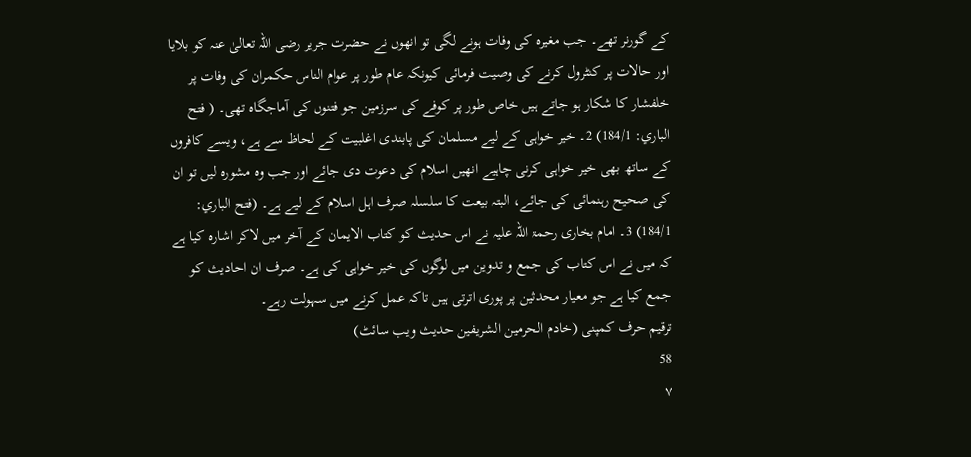کے گورنر تھے۔ جب مغیرہ کی وفات ہونے لگی تو انھوں نے حضرت جریر رضی اللہ تعالیٰ عنہ کو بلایا اور حالات پر کنٹرول کرنے کی وصیت فرمائی کیونکہ عام طور پر عوام الناس حکمران کی وفات پر خلفشار کا شکار ہو جاتے ہیں خاص طور پر کوفے کی سرزمین جو فتنوں کی آماجگاہ تھی۔ ( فتح الباري: 184/1) 2۔ خیر خواہی کے لیے مسلمان کی پابندی اغلبیت کے لحاظ سے ہے، ویسے کافروں کے ساتھ بھی خیر خواہی کرنی چاہیے انھیں اسلام کی دعوت دی جائے اور جب وہ مشورہ لیں تو ان کی صحیح رہنمائی کی جائے، البتہ بیعت کا سلسلہ صرف اہل اسلام کے لیے ہے۔ (فتح الباري: 184/1) 3۔ امام بخاری رحمۃ اللہ علیہ نے اس حدیث کو کتاب الایمان کے آخر میں لاکر اشارہ کیا ہے کہ میں نے اس کتاب کی جمع و تدوین میں لوگوں کی خیر خواہی کی ہے۔ صرف ان احادیث کو جمع کیا ہے جو معیار محدثین پر پوری اترتی ہیں تاکہ عمل کرنے میں سہولت رہے۔
ترقیم حرف کمپنی (خادم الحرمین الشریفین حدیث ویب سائٹ)
58
٧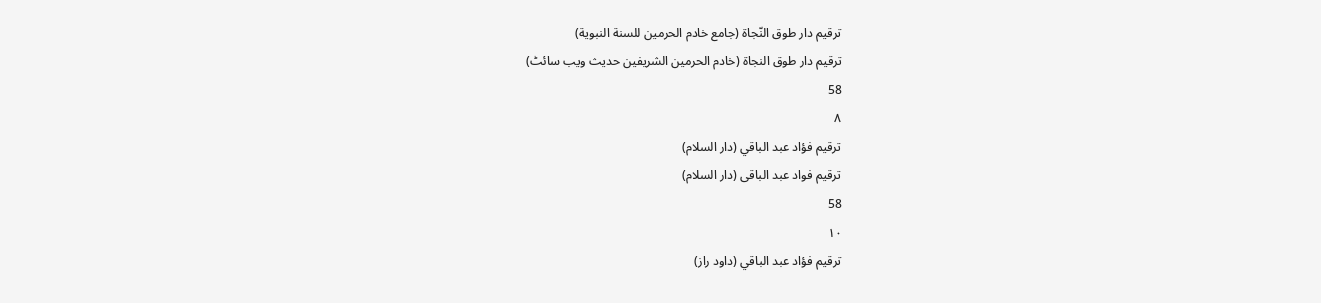ترقيم دار طوق النّجاة (جامع خادم الحرمين للسنة النبوية)
ترقیم دار طوق النجاۃ (خادم الحرمین الشریفین حدیث ویب سائٹ)
58
٨
ترقيم فؤاد عبد الباقي (دار السلام)
ترقیم فواد عبد الباقی (دار السلام)
58
١٠
ترقيم فؤاد عبد الباقي (داود راز)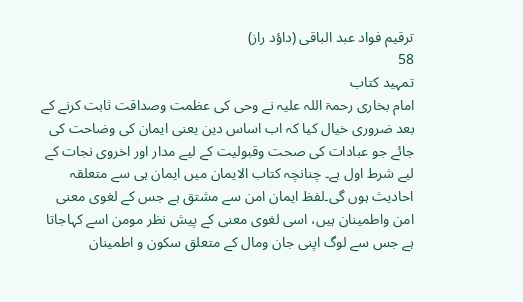ترقیم فواد عبد الباقی (داؤد راز)
58
تمہید کتاب
امام بخاری رحمۃ اللہ علیہ نے وحی کی عظمت وصداقت ثابت کرنے کے بعد ضروری خیال کیا کہ اب اساس دین یعنی ایمان کی وضاحت کی جائے جو عبادات کی صحت وقبولیت کے لیے مدار اور اخروی نجات کے لیے شرط اول ہے۔ چنانچہ کتاب الایمان میں ایمان ہی سے متعلقہ احادیث ہوں گی۔لفظ ایمان امن سے مشتق ہے جس کے لغوی معنی امن واطمینان ہیں، اسی لغوی معنی کے پیش نظر مومن اسے کہاجاتا ہے جس سے لوگ اپنی جان ومال کے متعلق سکون و اطمینان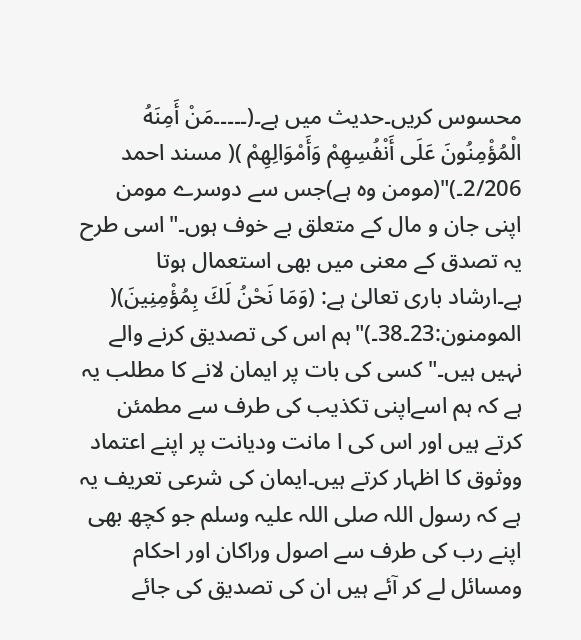محسوس کریں۔حدیث میں ہے۔(۔۔۔۔۔مَنْ أَمِنَهُ الْمُؤْمِنُونَ عَلَى أَنْفُسِهِمْ وَأَمْوَالِهِمْ )( مسند احمد 2/206۔)"(مومن وہ ہے)جس سے دوسرے مومن اپنی جان و مال کے متعلق بے خوف ہوں۔"اسی طرح یہ تصدق کے معنی میں بھی استعمال ہوتا ہے۔ارشاد باری تعالیٰ ہے: (وَمَا نَحْنُ لَكَ بِمُؤْمِنِينَ)( المومنون:23۔38۔)"ہم اس کی تصدیق کرنے والے نہیں ہیں۔" کسی کی بات پر ایمان لانے کا مطلب یہ ہے کہ ہم اسےاپنی تکذیب کی طرف سے مطمئن کرتے ہیں اور اس کی ا مانت ودیانت پر اپنے اعتماد ووثوق کا اظہار کرتے ہیں۔ایمان کی شرعی تعریف یہ ہے کہ رسول اللہ صلی اللہ علیہ وسلم جو کچھ بھی اپنے رب کی طرف سے اصول وراکان اور احکام ومسائل لے کر آئے ہیں ان کی تصدیق کی جائے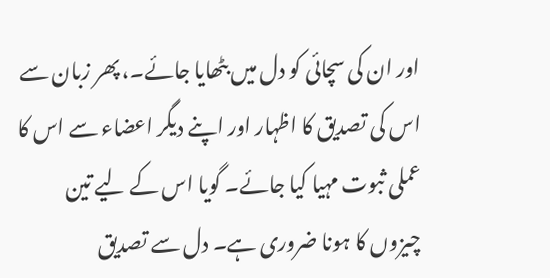اور ان کی سچائی کو دل میں بٹھایا جائے۔، پھر زبان سے اس کی تصدیق کا اظہار اور اپنے دیگر اعضاء سے اس کا عملی ثبوت مہیا کیا جائے۔ گویا اس کے لیے تین چیزوں کا ہونا ضروری ہے۔ دل سے تصدیق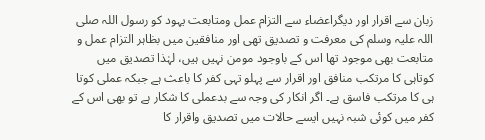زبان سے اقرار اور دیگراعضاء سے التزام عمل ومتابعت یہود کو رسول اللہ صلی اللہ علیہ وسلم کی معرفت و تصدیق تھی اور منافقین میں بظاہر التزام عمل و متابعت بھی موجود تھا اس کے باوجود مومن نہیں ہیں، لہٰذا تصدیق میں کوتاہی کا مرتکب منافق اور اقرار سے پہلو تہی کفر کا باعث ہے جبکہ عملی کوتا ہی کا مرتکب فاسق ہے۔ اگر انکار کی وجہ سے بدعملی کا شکار ہے تو بھی اس کے کفر میں کوئی شبہ نہیں ایسے حالات میں تصدیق واقرار کا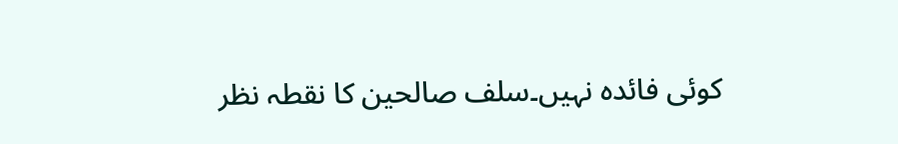کوئی فائدہ نہیں۔سلف صالحین کا نقطہ نظر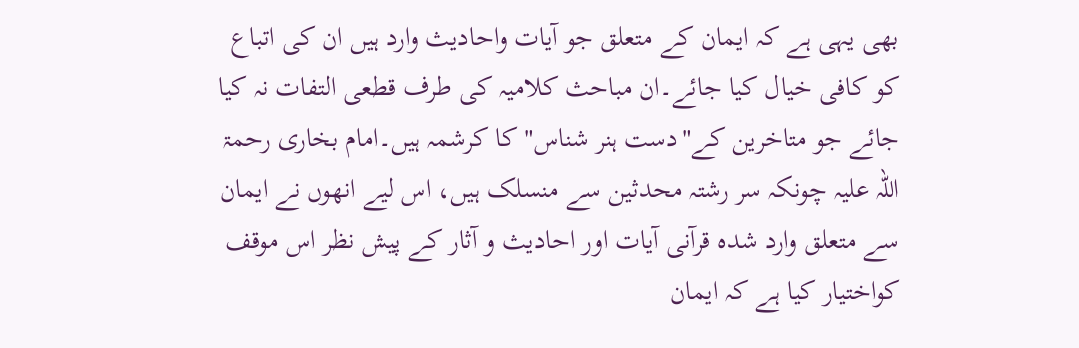بھی یہی ہے کہ ایمان کے متعلق جو آیات واحادیث وارد ہیں ان کی اتباع کو کافی خیال کیا جائے۔ان مباحث کلامیہ کی طرف قطعی التفات نہ کیا جائے جو متاخرین کے"دست ہنر شناس"کا کرشمہ ہیں۔امام بخاری رحمۃ اللہ علیہ چونکہ سر رشتہ محدثین سے منسلک ہیں، اس لیے انھوں نے ایمان سے متعلق وارد شدہ قرآنی آیات اور احادیث و آثار کے پیش نظر اس موقف کواختیار کیا ہے کہ ایمان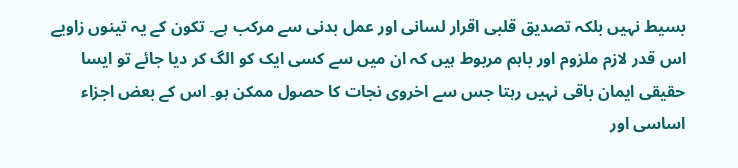بسیط نہیں بلکہ تصدیق قلبی اقرار لسانی اور عمل بدنی سے مرکب ہے۔ تکون کے یہ تینوں زاویے اس قدر لازم ملزوم اور باہم مربوط ہیں کہ ان میں سے کسی ایک کو الگ کر دیا جائے تو ایسا حقیقی ایمان باقی نہیں رہتا جس سے اخروی نجات کا حصول ممکن ہو۔ اس کے بعض اجزاء اساسی اور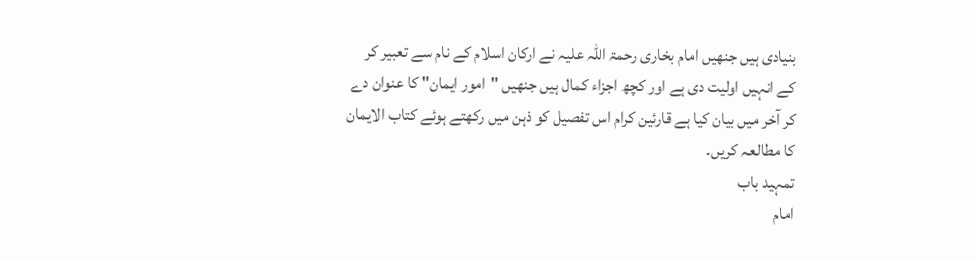بنیادی ہیں جنھیں امام بخاری رحمۃ اللہ علیہ نے ارکان اسلام کے نام سے تعبیر کر کے انہیں اولیت دی ہے اور کچھ اجزاء کمال ہیں جنھیں "امور ایمان" کا عنوان دے کر آخر میں بیان کیا ہے قارئین کرام اس تفصیل کو ذہن میں رکھتے ہوئے کتاب الایمان کا مطالعہ کریں۔
تمہید باب
امام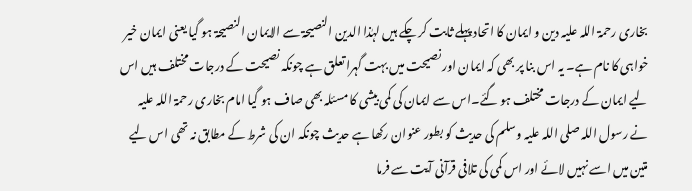بخاری رحمۃ اللہ علیہ دین و ایمان کا اتحاد پہلے ثابت کر چکے ہیں لہٰذا الدین النصیحۃ سے الایمان النصیحۃ ہو گیا یعنی ایمان خیر خواہی کا نام ہے۔ یہ اس بنا پر بھی کہ ایمان اور نصیحت میں بہت گہرا تعلق ہے چونکہ نصیحت کے درجات مختلف ہیں اس لیے ایمان کے درجات مختلف ہو گئے۔اس سے ایمان کی کمی بیشی کا مسئلہ بھی صاف ہو گیا امام بخاری رحمۃ اللہ علیہ نے رسول اللہ صلی اللہ علیہ وسلم کی حدیث کو بطور عنوان رکھا ہے حدیث چونکہ ان کی شرط کے مطابق نہ تھی اس لیے متین میں اسے نہیں لائے اور اس کمی کی تلافی قرآنی آیت سے فرما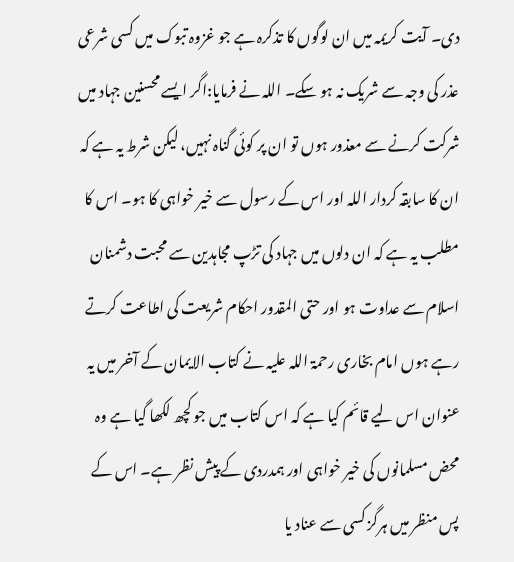دی۔ آیت کریمہ میں ان لوگوں کا تذکرہ ہے جو غزوہ تبوک میں کسی شرعی عذر کی وجہ سے شریک نہ ہو سکے۔ اللہ نے فرمایا:اگر ایسے محسنین جہاد میں شرکت کرنے سے معذور ہوں تو ان پر کوئی گناہ نہیں، لیکن شرط یہ ہے کہ ان کا سابقہ کردار اللہ اور اس کے رسول سے خیر خواہی کا ہو۔ اس کا مطلب یہ ہے کہ ان دلوں میں جہاد کی تڑپ مجاہدین سے محبت دشمنان اسلام سے عداوت ہو اور حتی المقدور احکام شریعت کی اطاعت کرتے رہے ہوں امام بخاری رحمۃ اللہ علیہ نے کتاب الایمان کے آخر میں یہ عنوان اس لیے قائم کیا ہے کہ اس کتاب میں جو کچھ لکھا گیا ہے وہ محض مسلمانوں کی خیر خواہی اور ہمدردی کے پیش نظر ہے۔ اس کے پس منظر میں ہرگز کسی سے عناد یا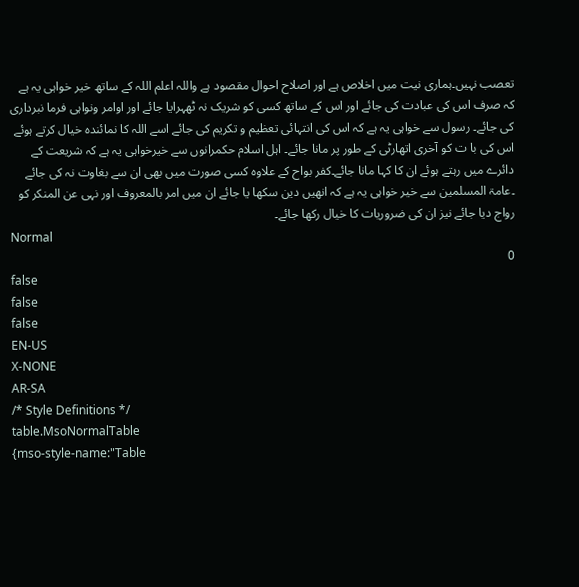تعصب نہیں۔ہماری نیت میں اخلاص ہے اور اصلاح احوال مقصود ہے واللہ اعلم اللہ کے ساتھ خیر خواہی یہ ہے کہ صرف اس کی عبادت کی جائے اور اس کے ساتھ کسی کو شریک نہ ٹھہرایا جائے اور اوامر ونواہی فرما نبرداری کی جائے۔ رسول سے خواہی یہ ہے کہ اس کی انتہائی تعظیم و تکریم کی جائے اسے اللہ کا نمائندہ خیال کرتے ہوئے اس کی با ت کو آخری اتھارٹی کے طور پر مانا جائے۔ اہل اسلام حکمرانوں سے خیرخواہی یہ ہے کہ شریعت کے دائرے میں رہتے ہوئے ان کا کہا مانا جائے۔کفر بواح کے علاوہ کسی صورت میں بھی ان سے بغاوت نہ کی جائے ۔عامۃ المسلمین سے خیر خواہی یہ ہے کہ انھیں دین سکھا یا جائے ان میں امر بالمعروف اور نہی عن المنکر کو رواج دیا جائے نیز ان کی ضروریات کا خیال رکھا جائے۔
Normal
0
false
false
false
EN-US
X-NONE
AR-SA
/* Style Definitions */
table.MsoNormalTable
{mso-style-name:"Table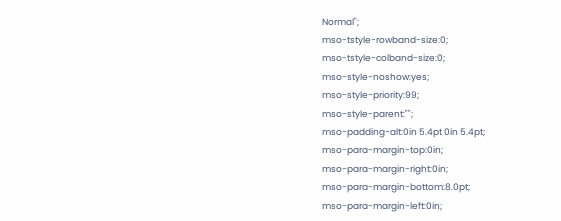Normal";
mso-tstyle-rowband-size:0;
mso-tstyle-colband-size:0;
mso-style-noshow:yes;
mso-style-priority:99;
mso-style-parent:"";
mso-padding-alt:0in 5.4pt 0in 5.4pt;
mso-para-margin-top:0in;
mso-para-margin-right:0in;
mso-para-margin-bottom:8.0pt;
mso-para-margin-left:0in;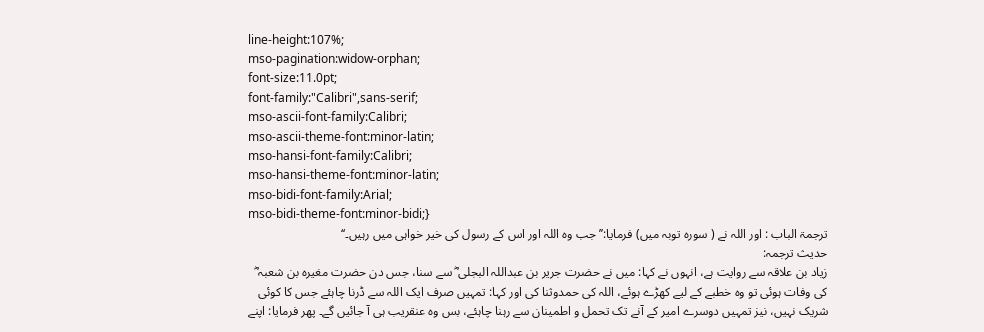line-height:107%;
mso-pagination:widow-orphan;
font-size:11.0pt;
font-family:"Calibri",sans-serif;
mso-ascii-font-family:Calibri;
mso-ascii-theme-font:minor-latin;
mso-hansi-font-family:Calibri;
mso-hansi-theme-font:minor-latin;
mso-bidi-font-family:Arial;
mso-bidi-theme-font:minor-bidi;}
ترجمۃ الباب : اور اللہ نے ( سورہ توبہ میں) فرمایا:’’ جب وہ اللہ اور اس کے رسول کی خیر خواہی میں رہیں۔‘‘
حدیث ترجمہ:
زیاد بن علاقہ سے روایت ہے، انہوں نے کہا: میں نے حضرت جریر بن عبداللہ البجلی ؓ سے سنا، جس دن حضرت مغیرہ بن شعبہ ؓ کی وفات ہوئی تو وہ خطبے کے لیے کھڑے ہوئے، اللہ کی حمدوثنا کی اور کہا: تمہیں صرف ایک اللہ سے ڈرنا چاہئے جس کا کوئی شریک نہیں، نیز تمہیں دوسرے امیر کے آنے تک تحمل و اطمینان سے رہنا چاہئے، بس وہ عنقریب ہی آ جائیں گے۔ پھر فرمایا: اپنے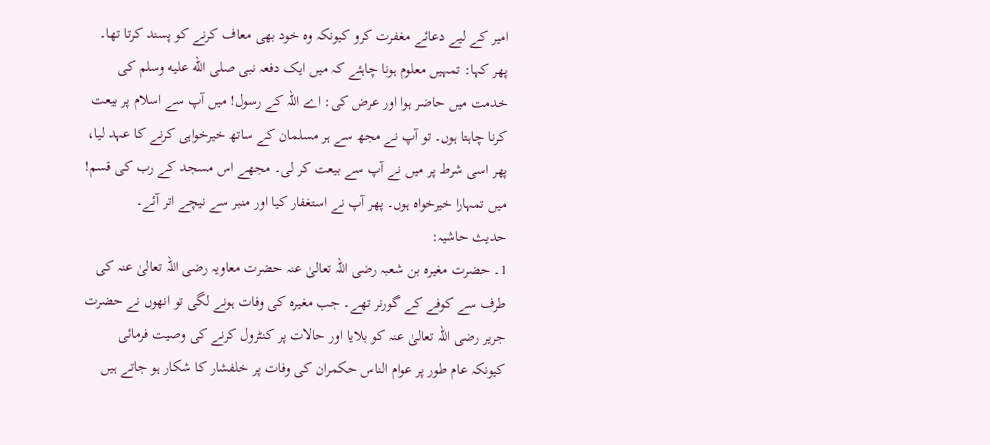امیر کے لیے دعائے مغفرت کرو کیونکہ وہ خود بھی معاف کرنے کو پسند کرتا تھا۔ پھر کہا: تمہیں معلوم ہونا چاہئے کہ میں ایک دفعہ نبی صلى الله عليه وسلم کی خدمت میں حاضر ہوا اور عرض کی: اے اللہ کے رسول! میں آپ سے اسلام پر بیعت کرنا چاہتا ہوں۔ تو آپ نے مجھ سے ہر مسلمان کے ساتھ خیرخواہی کرنے کا عہد لیا، پھر اسی شرط پر میں نے آپ سے بیعت کر لی۔ مجھے اس مسجد کے رب کی قسم! میں تمہارا خیرخواہ ہوں۔ پھر آپ نے استغفار کیا اور منبر سے نیچے اتر آئے۔
حدیث حاشیہ:
1۔ حضرت مغیرہ بن شعبہ رضی اللہ تعالیٰ عنہ حضرت معاویہ رضی اللہ تعالیٰ عنہ کی طرف سے کوفے کے گورنر تھے۔ جب مغیرہ کی وفات ہونے لگی تو انھوں نے حضرت جریر رضی اللہ تعالیٰ عنہ کو بلایا اور حالات پر کنٹرول کرنے کی وصیت فرمائی کیونکہ عام طور پر عوام الناس حکمران کی وفات پر خلفشار کا شکار ہو جاتے ہیں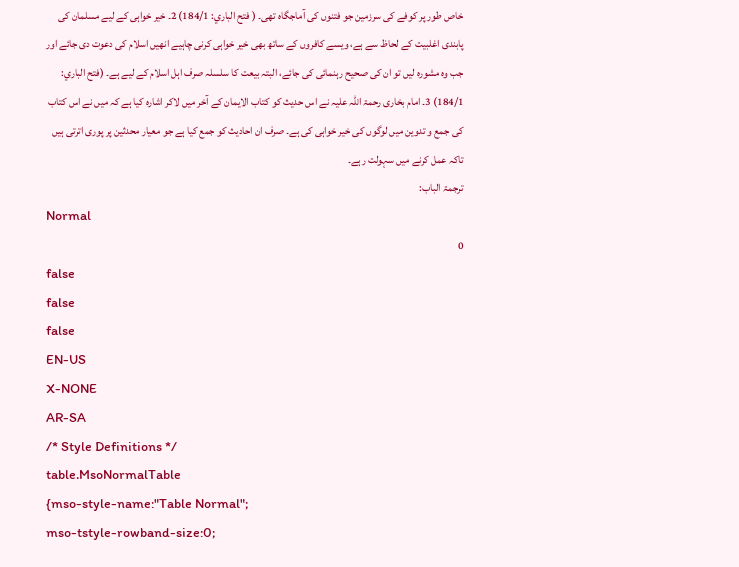خاص طور پر کوفے کی سرزمین جو فتنوں کی آماجگاہ تھی۔ ( فتح الباري: 184/1) 2۔ خیر خواہی کے لیے مسلمان کی پابندی اغلبیت کے لحاظ سے ہے، ویسے کافروں کے ساتھ بھی خیر خواہی کرنی چاہیے انھیں اسلام کی دعوت دی جائے اور جب وہ مشورہ لیں تو ان کی صحیح رہنمائی کی جائے، البتہ بیعت کا سلسلہ صرف اہل اسلام کے لیے ہے۔ (فتح الباري: 184/1) 3۔ امام بخاری رحمۃ اللہ علیہ نے اس حدیث کو کتاب الایمان کے آخر میں لاکر اشارہ کیا ہے کہ میں نے اس کتاب کی جمع و تدوین میں لوگوں کی خیر خواہی کی ہے۔ صرف ان احادیث کو جمع کیا ہے جو معیار محدثین پر پوری اترتی ہیں تاکہ عمل کرنے میں سہولت رہے۔
ترجمۃ الباب:
Normal
0
false
false
false
EN-US
X-NONE
AR-SA
/* Style Definitions */
table.MsoNormalTable
{mso-style-name:"Table Normal";
mso-tstyle-rowband-size:0;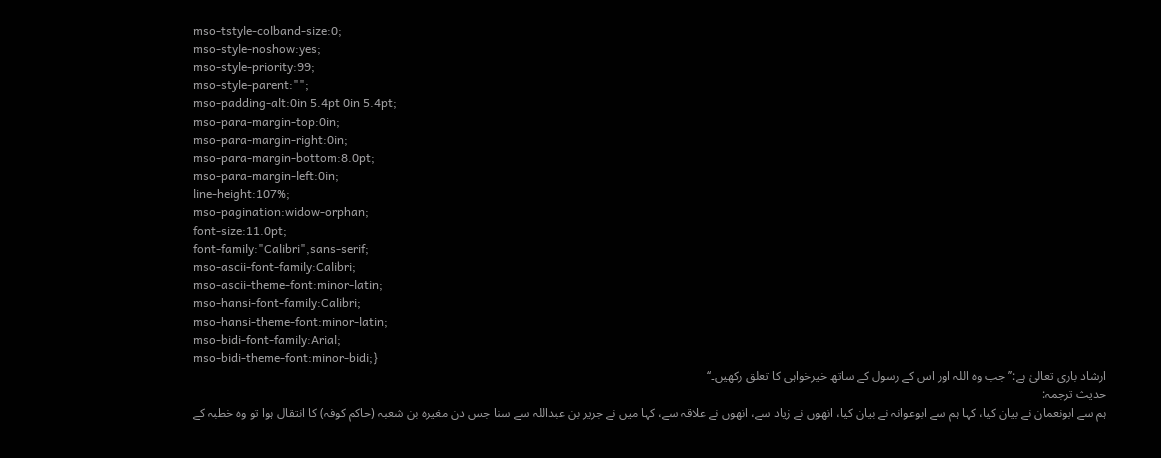mso-tstyle-colband-size:0;
mso-style-noshow:yes;
mso-style-priority:99;
mso-style-parent:"";
mso-padding-alt:0in 5.4pt 0in 5.4pt;
mso-para-margin-top:0in;
mso-para-margin-right:0in;
mso-para-margin-bottom:8.0pt;
mso-para-margin-left:0in;
line-height:107%;
mso-pagination:widow-orphan;
font-size:11.0pt;
font-family:"Calibri",sans-serif;
mso-ascii-font-family:Calibri;
mso-ascii-theme-font:minor-latin;
mso-hansi-font-family:Calibri;
mso-hansi-theme-font:minor-latin;
mso-bidi-font-family:Arial;
mso-bidi-theme-font:minor-bidi;}
ارشاد باری تعالیٰ ہے:’’جب وہ اللہ اور اس کے رسول کے ساتھ خیرخواہی کا تعلق رکھیں۔‘‘
حدیث ترجمہ:
ہم سے ابونعمان نے بیان کیا، کہا ہم سے ابوعوانہ نے بیان کیا، انھوں نے زیاد سے، انھوں نے علاقہ سے، کہا میں نے جریر بن عبداللہ سے سنا جس دن مغیرہ بن شعبہ (حاکم کوفہ) کا انتقال ہوا تو وہ خطبہ کے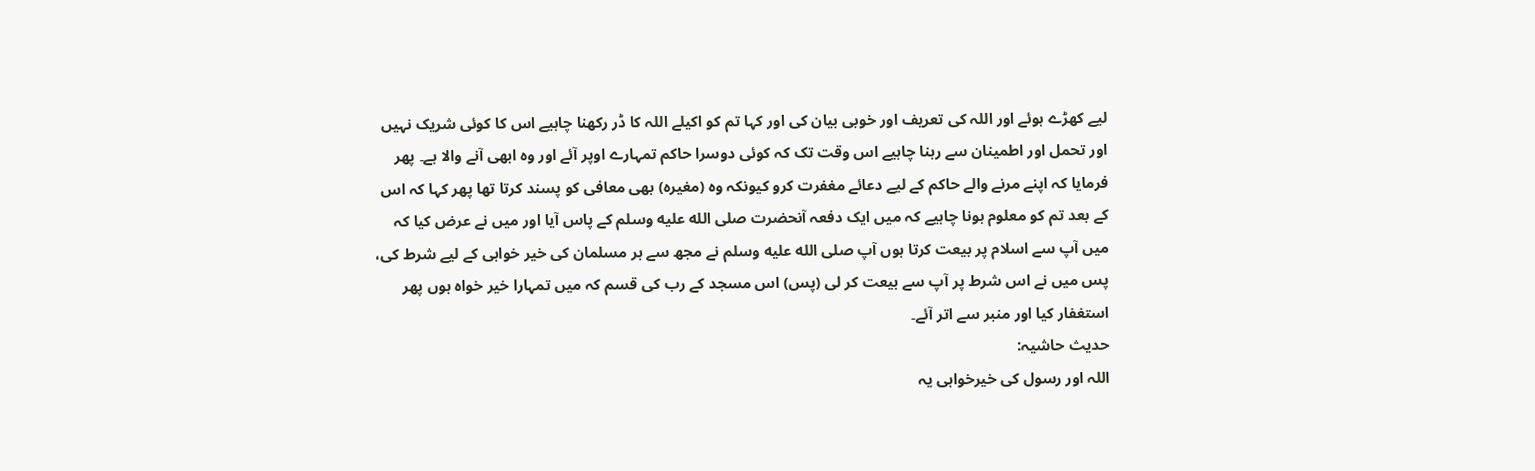لیے کھڑے ہوئے اور اللہ کی تعریف اور خوبی بیان کی اور کہا تم کو اکیلے اللہ کا ڈر رکھنا چاہیے اس کا کوئی شریک نہیں اور تحمل اور اطمینان سے رہنا چاہیے اس وقت تک کہ کوئی دوسرا حاکم تمہارے اوپر آئے اور وہ ابھی آنے والا ہے۔ پھر فرمایا کہ اپنے مرنے والے حاکم کے لیے دعائے مغفرت کرو کیونکہ وہ (مغیرہ) بھی معافی کو پسند کرتا تھا پھر کہا کہ اس کے بعد تم کو معلوم ہونا چاہیے کہ میں ایک دفعہ آنحضرت صلى الله عليه وسلم کے پاس آیا اور میں نے عرض کیا کہ میں آپ سے اسلام پر بیعت کرتا ہوں آپ صلى الله عليه وسلم نے مجھ سے ہر مسلمان کی خیر خواہی کے لیے شرط کی، پس میں نے اس شرط پر آپ سے بیعت کر لی (پس) اس مسجد کے رب کی قسم کہ میں تمہارا خیر خواہ ہوں پھر استغفار کیا اور منبر سے اتر آئے۔
حدیث حاشیہ:
اللہ اور رسول کی خیرخواہی یہ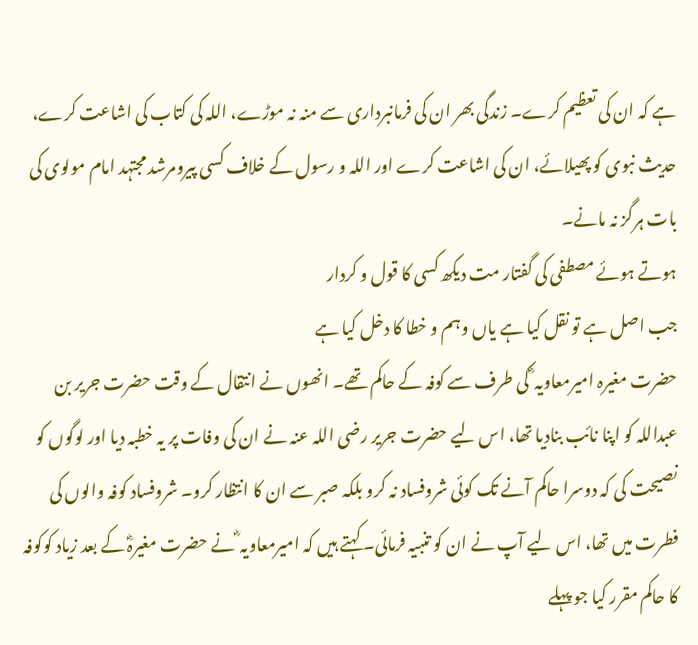ہے کہ ان کی تعظیم کرے۔ زندگی بھر ان کی فرمانبرداری سے منہ نہ موڑے، اللہ کی کتاب کی اشاعت کرے، حدیث نبوی کو پھیلائے، ان کی اشاعت کرے اور اللہ و رسول کے خلاف کسی پیرومرشد مجتہد امام مولوی کی بات ہرگز نہ مانے۔
ہوتے ہوئے مصطفی کی گفتار مت دیکھ کسی کا قول و کردار
جب اصل ہے تو نقل کیا ہے یاں وہم و خطا کا دخل کیا ہے
حضرت مغیرہ امیرمعاویہ ؓ کی طرف سے کوفہ کے حاکم تھے۔ انھوں نے انتقال کے وقت حضرت جریر بن عبداللہ کو اپنا نائب بنادیا تھا، اس لیے حضرت جریر رضی اللہ عنہ نے ان کی وفات پر یہ خطبہ دیا اور لوگوں کو نصیحت کی کہ دوسرا حاکم آنے تک کوئی شروفساد نہ کرو بلکہ صبر سے ان کا انتظار کرو۔ شروفساد کوفہ والوں کی فطرت میں تھا، اس لیے آپ نے ان کو تنبیہ فرمائی۔ کہتے ہیں کہ امیرمعاویہ ؓ نے حضرت مغیرہؓ کے بعد زیاد کوکوفہ کا حاکم مقرر کیا جو پہلے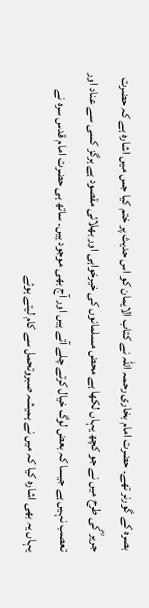بصرہ کے گورنر تھے۔ حضرت امام بخاری رحمہ اللہ نے کتاب الایمان کو اس حدیث پر ختم کیا جس میں اشارہ ہے کہ حضرت جریر ؓکی طرح میں نے جو کچھ یہاں لکھا ہے محض مسلمانوں کی خیرخواہی اور بھلائی مقصود ہے ہرگز کسی سے عناد اور تعصب نہیں ہے جیسا کہ بعض لوگ خیال کرتے چلے آتے ہیں اور آج بھی موجود ہیں۔ ساتھ ہی حضرت امام قدس سرہ نے یہاں یہ بھی اشارہ کیا کہ میں نے ہمیشہ صبروتحمل سے کام لیتے ہوئے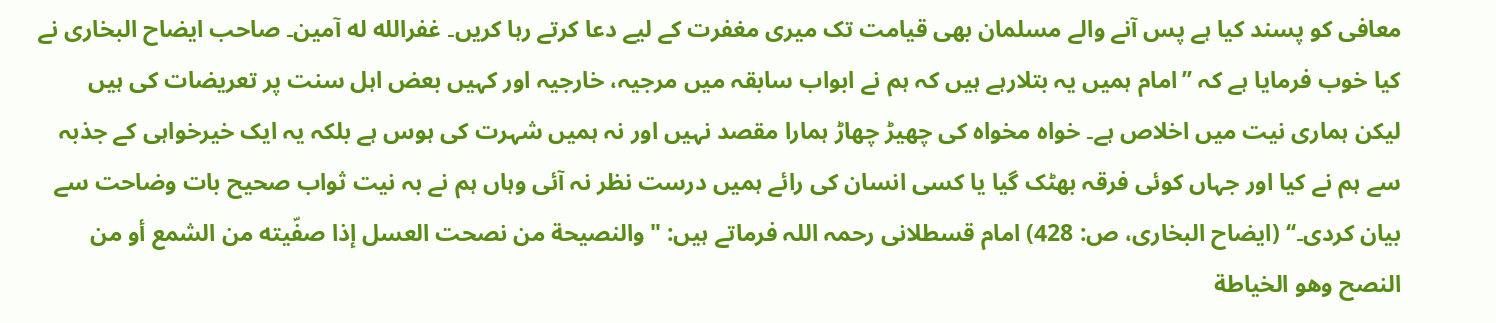معافی کو پسند کیا ہے پس آنے والے مسلمان بھی قیامت تک میری مغفرت کے لیے دعا کرتے رہا کریں۔ غفرالله له آمین۔ صاحب ایضاح البخاری نے کیا خوب فرمایا ہے کہ ’’امام ہمیں یہ بتلارہے ہیں کہ ہم نے ابواب سابقہ میں مرجیہ، خارجیہ اور کہیں بعض اہل سنت پر تعریضات کی ہیں لیکن ہماری نیت میں اخلاص ہے۔ خواہ مخواہ کی چھیڑ چھاڑ ہمارا مقصد نہیں اور نہ ہمیں شہرت کی ہوس ہے بلکہ یہ ایک خیرخواہی کے جذبہ سے ہم نے کیا اور جہاں کوئی فرقہ بھٹک گیا یا کسی انسان کی رائے ہمیں درست نظر نہ آئی وہاں ہم نے بہ نیت ثواب صحیح بات وضاحت سے بیان کردی۔‘‘ (ایضاح البخاری، ص: 428) امام قسطلانی رحمہ اللہ فرماتے ہیں: "والنصيحة من نصحت العسل إذا صفّيته من الشمع أو من النصح وهو الخياطة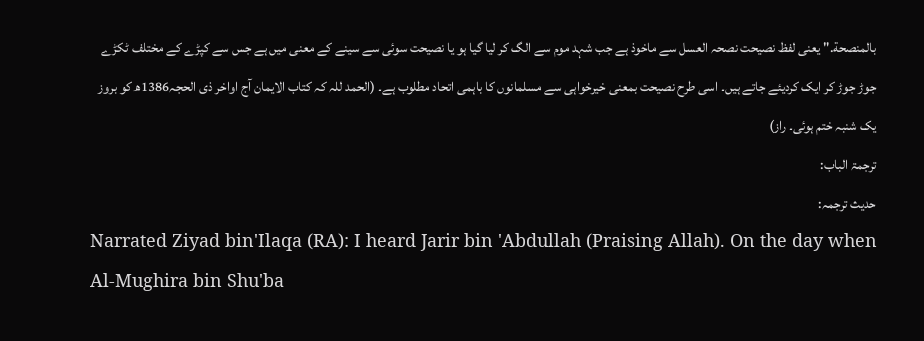بالمنصحة." یعنی لفظ نصیحت نصحہ العسل سے ماخوذ ہے جب شہد موم سے الگ کر لیا گیا ہو یا نصیحت سوئی سے سینے کے معنی میں ہے جس سے کپڑے کے مختلف ٹکڑے جوڑ جوڑ کر ایک کردیئے جاتے ہیں۔ اسی طرح نصیحت بمعنی خیرخواہی سے مسلمانوں کا باہمی اتحاد مطلوب ہے۔ (الحمد للہ کہ کتاب الایمان آج اواخر ذی الحجہ1386ھ کو بروز یک شنبہ ختم ہوئی۔ راز)
ترجمۃ الباب:
حدیث ترجمہ:
Narrated Ziyad bin'Ilaqa (RA): I heard Jarir bin 'Abdullah (Praising Allah). On the day when Al-Mughira bin Shu'ba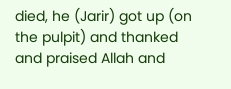died, he (Jarir) got up (on the pulpit) and thanked and praised Allah and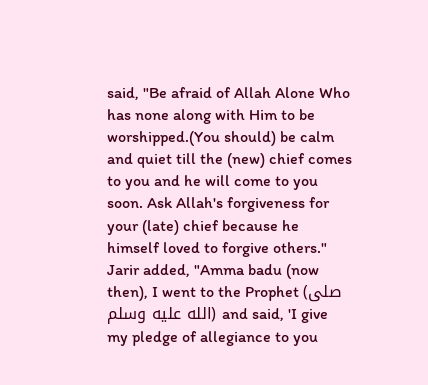said, "Be afraid of Allah Alone Who has none along with Him to be worshipped.(You should) be calm and quiet till the (new) chief comes to you and he will come to you soon. Ask Allah's forgiveness for your (late) chief because he himself loved to forgive others." Jarir added, "Amma badu (now then), I went to the Prophet (صلى الله عليه وسلم) and said, 'I give my pledge of allegiance to you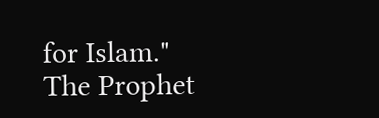for Islam." The Prophet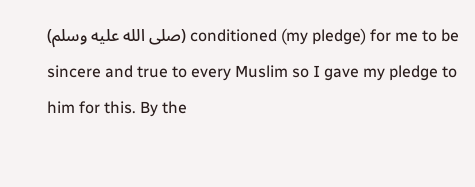(صلى الله عليه وسلم) conditioned (my pledge) for me to be sincere and true to every Muslim so I gave my pledge to him for this. By the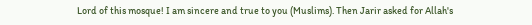Lord of this mosque! I am sincere and true to you (Muslims). Then Jarir asked for Allah's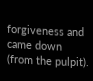forgiveness and came down (from the pulpit).